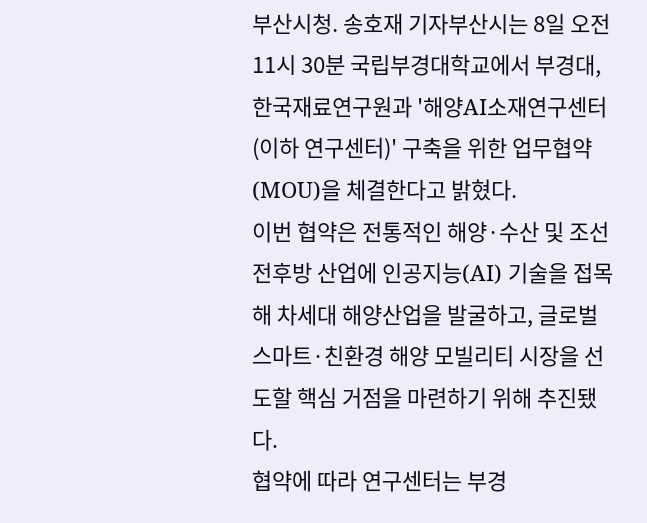부산시청. 송호재 기자부산시는 8일 오전 11시 30분 국립부경대학교에서 부경대, 한국재료연구원과 '해양AI소재연구센터(이하 연구센터)' 구축을 위한 업무협약(MOU)을 체결한다고 밝혔다.
이번 협약은 전통적인 해양·수산 및 조선 전후방 산업에 인공지능(AI) 기술을 접목해 차세대 해양산업을 발굴하고, 글로벌 스마트·친환경 해양 모빌리티 시장을 선도할 핵심 거점을 마련하기 위해 추진됐다.
협약에 따라 연구센터는 부경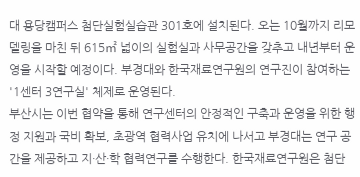대 용당캠퍼스 첨단실험실습관 301호에 설치된다. 오는 10월까지 리모델링을 마친 뒤 615㎡ 넓이의 실험실과 사무공간을 갖추고 내년부터 운영을 시작할 예정이다. 부경대와 한국재료연구원의 연구진이 참여하는 '1센터 3연구실' 체제로 운영된다.
부산시는 이번 협약을 통해 연구센터의 안정적인 구축과 운영을 위한 행정 지원과 국비 확보, 초광역 협력사업 유치에 나서고 부경대는 연구 공간을 제공하고 지·산·학 협력연구를 수행한다. 한국재료연구원은 첨단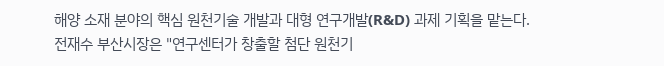해양 소재 분야의 핵심 원천기술 개발과 대형 연구개발(R&D) 과제 기획을 맡는다.
전재수 부산시장은 "연구센터가 창출할 첨단 원천기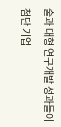술과 대형 연구개발 성과들이 첨단 기업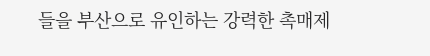들을 부산으로 유인하는 강력한 촉매제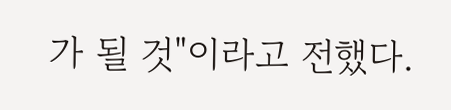가 될 것"이라고 전했다.